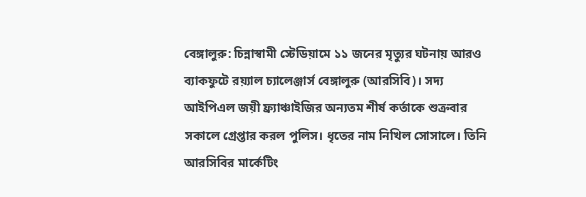বেঙ্গালুরু: চিন্নাস্বামী স্টেডিয়ামে ১১ জনের মৃত্যুর ঘটনায় আরও ব্যাকফুটে রয়্যাল চ্যালেঞ্জার্স বেঙ্গালুরু (আরসিবি)। সদ্য আইপিএল জয়ী ফ্র্যাঞ্চাইজির অন্যতম শীর্ষ কর্তাকে শুক্রবার সকালে গ্রেপ্তার করল পুলিস। ধৃতের নাম নিখিল সোসালে। তিনি আরসিবির মার্কেটিং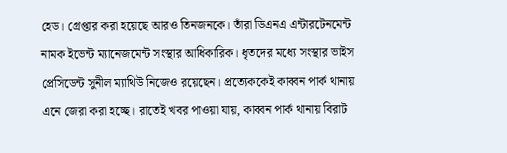হেড। গ্রেপ্তার করা হয়েছে আরও তিনজনকে। তাঁরা ডিএনএ এন্টারটেনমেন্ট নামক ইভেন্ট ম্যানেজমেন্ট সংস্থার আধিকারিক। ধৃতদের মধ্যে সংস্থার ভাইস প্রেসিডেন্ট সুনীল ম্যাথিউ নিজেও রয়েছেন। প্রত্যেককেই কাব্বন পার্ক থানায় এনে জেরা করা হচ্ছে। রাতেই খবর পাওয়া যায়, কাব্বন পার্ক থানায় বিরাট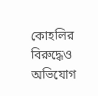কোহলির বিরুদ্ধেও অভিযোগ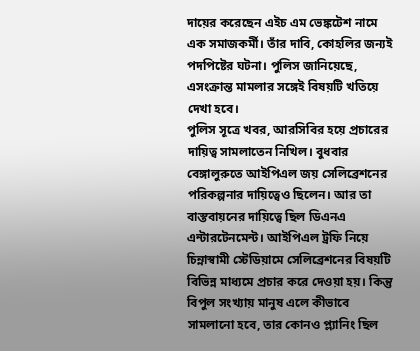দায়ের করেছেন এইচ এম ভেঙ্কটেশ নামে এক সমাজকর্মী। তাঁর দাবি, কোহলির জন্যই পদপিষ্টের ঘটনা। পুলিস জানিয়েছে, এসংক্রান্ত মামলার সঙ্গেই বিষয়টি খতিয়ে দেখা হবে।
পুলিস সূত্রে খবর, আরসিবির হয়ে প্রচারের দায়িত্ব সামলাতেন নিখিল। বুধবার বেঙ্গালুরুতে আইপিএল জয় সেলিব্রেশনের পরিকল্পনার দায়িত্বেও ছিলেন। আর তা বাস্তবায়নের দায়িত্বে ছিল ডিএনএ এন্টারটেনমেন্ট। আইপিএল ট্রফি নিয়ে চিন্নাস্বামী স্টেডিয়ামে সেলিব্রেশনের বিষয়টি বিভিন্ন মাধ্যমে প্রচার করে দেওয়া হয়। কিন্তু বিপুল সংখ্যায় মানুষ এলে কীভাবে সামলানো হবে, তার কোনও প্ল্যানিং ছিল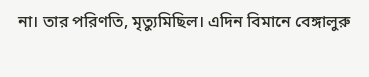না। তার পরিণতি, মৃত্যুমিছিল। এদিন বিমানে বেঙ্গালুরু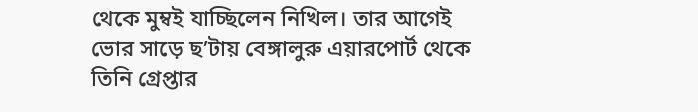থেকে মুম্বই যাচ্ছিলেন নিখিল। তার আগেই ভোর সাড়ে ছ’টায় বেঙ্গালুরু এয়ারপোর্ট থেকে তিনি গ্রেপ্তার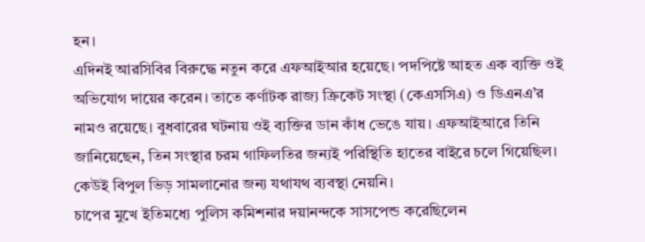হন।
এদিনই আরসিবির বিরুদ্ধে নতুন করে এফআইআর হয়েছে। পদপিষ্টে আহত এক ব্যক্তি ওই অভিযোগ দায়ের করেন। তাতে কর্ণাটক রাজ্য ক্রিকেট সংস্থা (কেএসসিএ) ও ডিএনএ’র নামও রয়েছে। বুধবারের ঘটনায় ওই ব্যক্তির ডান কাঁধ ভেঙে যায়। এফআইআরে তিনি জানিয়েছেন, তিন সংস্থার চরম গাফিলতির জন্যই পরিস্থিতি হাতের বাইরে চলে গিয়েছিল। কেউই বিপুল ভিড় সামলানোর জন্য যথাযথ ব্যবস্থা নেয়নি।
চাপের মুখে ইতিমধ্যে পুলিস কমিশনার দয়ানন্দকে সাসপেন্ড করেছিলেন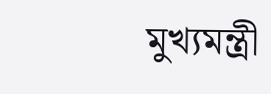মুখ্যমন্ত্রী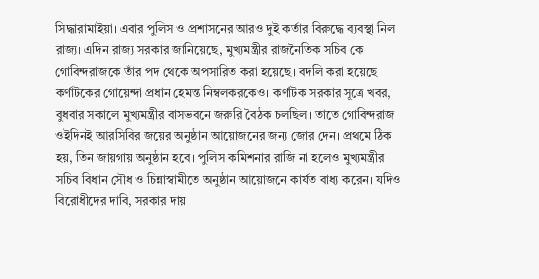সিদ্ধারামাইয়া। এবার পুলিস ও প্রশাসনের আরও দুই কর্তার বিরুদ্ধে ব্যবস্থা নিল রাজ্য। এদিন রাজ্য সরকার জানিয়েছে, মুখ্যমন্ত্রীর রাজনৈতিক সচিব কে গোবিন্দরাজকে তাঁর পদ থেকে অপসারিত করা হয়েছে। বদলি করা হয়েছে কর্ণাটকের গোয়েন্দা প্রধান হেমন্ত নিম্বলকরকেও। কর্ণাটক সরকার সূত্রে খবর, বুধবার সকালে মুখ্যমন্ত্রীর বাসভবনে জরুরি বৈঠক চলছিল। তাতে গোবিন্দরাজ ওইদিনই আরসিবির জয়ের অনুষ্ঠান আয়োজনের জন্য জোর দেন। প্রথমে ঠিক হয়, তিন জায়গায় অনুষ্ঠান হবে। পুলিস কমিশনার রাজি না হলেও মুখ্যমন্ত্রীর সচিব বিধান সৌধ ও চিন্নাস্বামীতে অনুষ্ঠান আয়োজনে কার্যত বাধ্য করেন। যদিও বিরোধীদের দাবি, সরকার দায়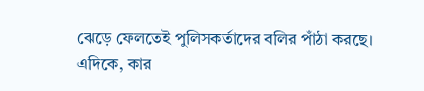ঝেড়ে ফেলতেই পুলিসকর্তাদের বলির পাঁঠা করছে।
এদিকে, কার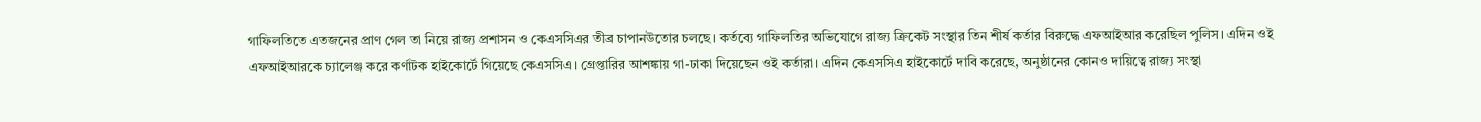গাফিলতিতে এতজনের প্রাণ গেল তা নিয়ে রাজ্য প্রশাসন ও কেএসসিএর তীব্র চাপানউতোর চলছে। কর্তব্যে গাফিলতির অভিযোগে রাজ্য ক্রিকেট সংস্থার তিন শীর্ষ কর্তার বিরুদ্ধে এফআইআর করেছিল পুলিস। এদিন ওই এফআইআরকে চ্যালেঞ্জ করে কর্ণাটক হাইকোর্টে গিয়েছে কেএসসিএ। গ্রেপ্তারির আশঙ্কায় গা-ঢাকা দিয়েছেন ওই কর্তারা। এদিন কেএসসিএ হাইকোর্টে দাবি করেছে, অনুষ্ঠানের কোনও দায়িত্বে রাজ্য সংস্থা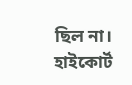ছিল না। হাইকোর্ট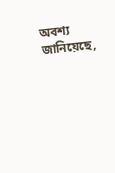অবশ্য জানিয়েছে,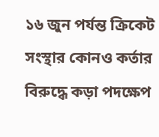১৬ জুন পর্যন্ত ক্রিকেট সংস্থার কোনও কর্তার বিরুদ্ধে কড়া পদক্ষেপ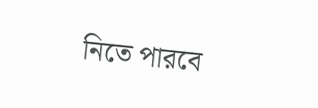নিতে পারবে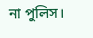না পুলিস।